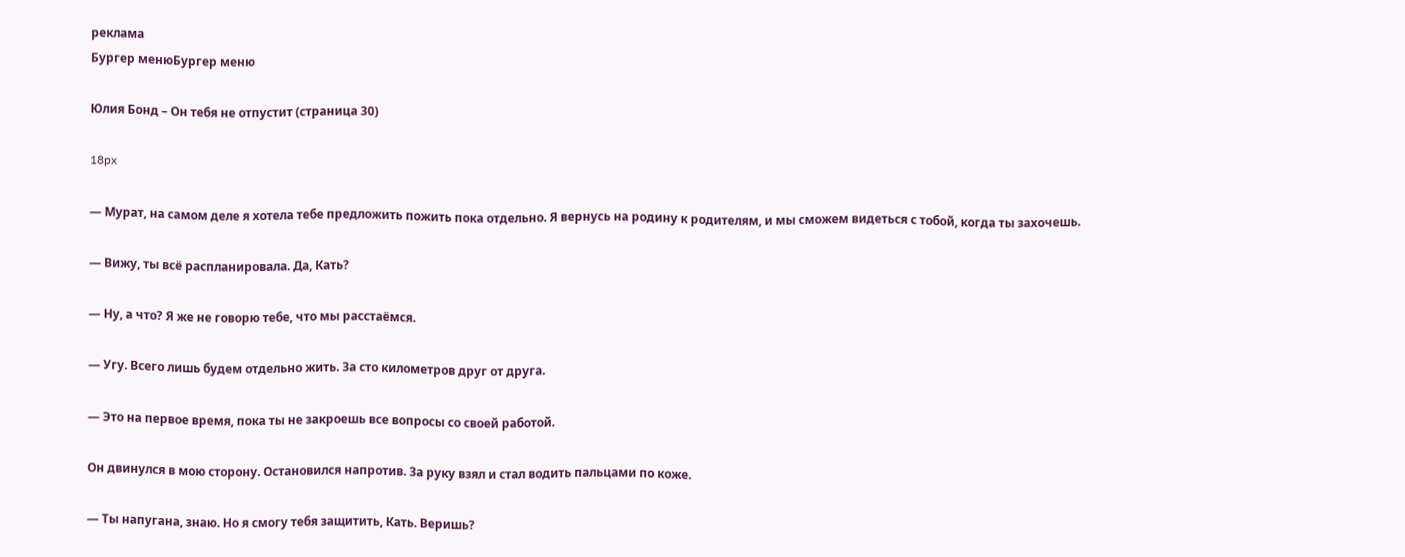реклама
Бургер менюБургер меню

Юлия Бонд – Он тебя не отпустит (страница 30)

18px

— Мурат, на самом деле я хотела тебе предложить пожить пока отдельно. Я вернусь на родину к родителям, и мы сможем видеться с тобой, когда ты захочешь.

— Вижу, ты всё распланировала. Да, Кать?

— Ну, а что? Я же не говорю тебе, что мы расстаёмся.

— Угу. Всего лишь будем отдельно жить. За сто километров друг от друга.

— Это на первое время, пока ты не закроешь все вопросы со своей работой.

Он двинулся в мою сторону. Остановился напротив. За руку взял и стал водить пальцами по коже.

— Ты напугана, знаю. Но я смогу тебя защитить, Кать. Веришь?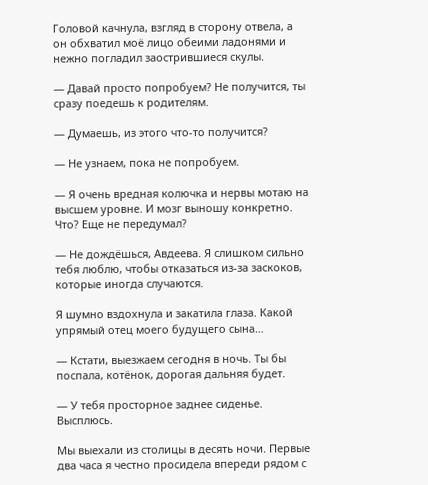Головой качнула, взгляд в сторону отвела, а он обхватил моё лицо обеими ладонями и нежно погладил заострившиеся скулы.

— Давай просто попробуем? Не получится, ты сразу поедешь к родителям.

— Думаешь, из этого что-то получится?

— Не узнаем, пока не попробуем.

— Я очень вредная колючка и нервы мотаю на высшем уровне. И мозг выношу конкретно. Что? Еще не передумал?

— Не дождёшься, Авдеева. Я слишком сильно тебя люблю, чтобы отказаться из-за заскоков, которые иногда случаются.

Я шумно вздохнула и закатила глаза. Какой упрямый отец моего будущего сына…

— Кстати, выезжаем сегодня в ночь. Ты бы поспала, котёнок, дорогая дальняя будет.

— У тебя просторное заднее сиденье. Высплюсь.

Мы выехали из столицы в десять ночи. Первые два часа я честно просидела впереди рядом с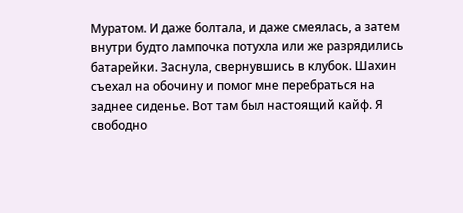Муратом. И даже болтала, и даже смеялась, а затем внутри будто лампочка потухла или же разрядились батарейки. Заснула, свернувшись в клубок. Шахин съехал на обочину и помог мне перебраться на заднее сиденье. Вот там был настоящий кайф. Я свободно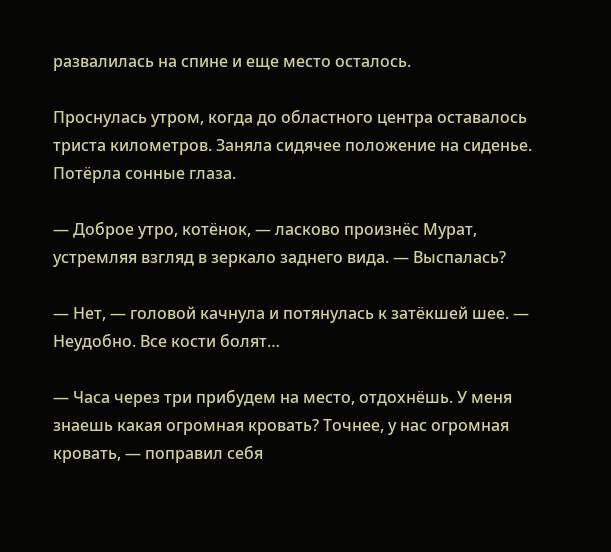развалилась на спине и еще место осталось.

Проснулась утром, когда до областного центра оставалось триста километров. Заняла сидячее положение на сиденье. Потёрла сонные глаза.

— Доброе утро, котёнок, — ласково произнёс Мурат, устремляя взгляд в зеркало заднего вида. — Выспалась?

— Нет, — головой качнула и потянулась к затёкшей шее. — Неудобно. Все кости болят…

— Часа через три прибудем на место, отдохнёшь. У меня знаешь какая огромная кровать? Точнее, у нас огромная кровать, — поправил себя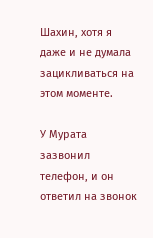Шахин, хотя я даже и не думала зацикливаться на этом моменте.

У Мурата зазвонил телефон, и он ответил на звонок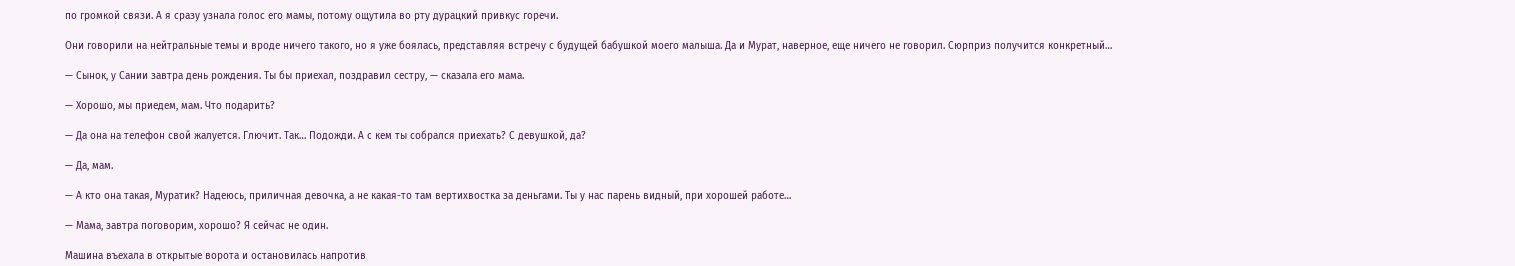по громкой связи. А я сразу узнала голос его мамы, потому ощутила во рту дурацкий привкус горечи.

Они говорили на нейтральные темы и вроде ничего такого, но я уже боялась, представляя встречу с будущей бабушкой моего малыша. Да и Мурат, наверное, еще ничего не говорил. Сюрприз получится конкретный…

— Сынок, у Сании завтра день рождения. Ты бы приехал, поздравил сестру, — сказала его мама.

— Хорошо, мы приедем, мам. Что подарить?

— Да она на телефон свой жалуется. Глючит. Так… Подожди. А с кем ты собрался приехать? С девушкой, да?

— Да, мам.

— А кто она такая, Муратик? Надеюсь, приличная девочка, а не какая-то там вертихвостка за деньгами. Ты у нас парень видный, при хорошей работе…

— Мама, завтра поговорим, хорошо? Я сейчас не один.

Машина въехала в открытые ворота и остановилась напротив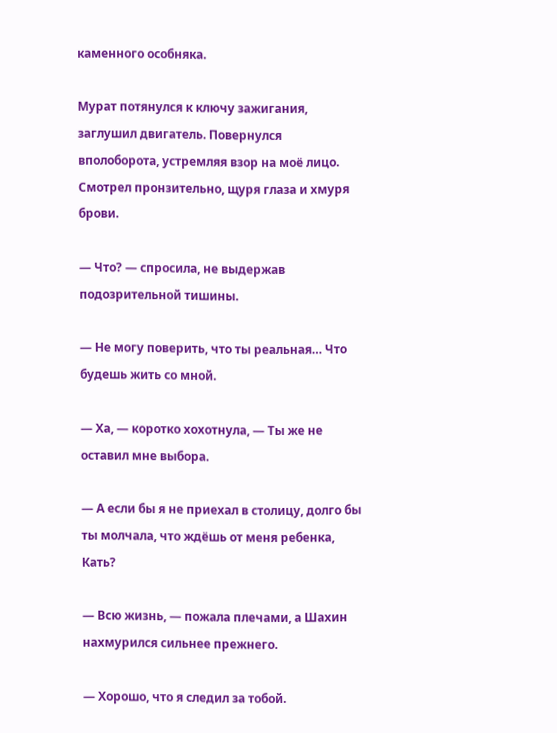каменного особняка.

Мурат потянулся к ключу зажигания, заглушил двигатель. Повернулся вполоборота, устремляя взор на моё лицо. Смотрел пронзительно, щуря глаза и хмуря брови.

— Что? — спросила, не выдержав подозрительной тишины.

— Не могу поверить, что ты реальная… Что будешь жить со мной.

— Ха, — коротко хохотнула, — Ты же не оставил мне выбора.

— А если бы я не приехал в столицу, долго бы ты молчала, что ждёшь от меня ребенка, Кать?

— Всю жизнь, — пожала плечами, а Шахин нахмурился сильнее прежнего.

— Хорошо, что я следил за тобой.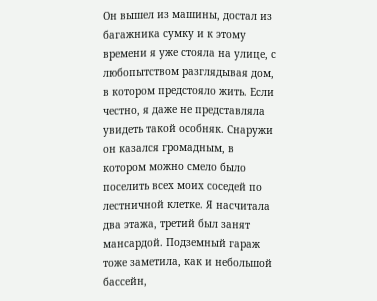Он вышел из машины, достал из багажника сумку и к этому времени я уже стояла на улице, с любопытством разглядывая дом, в котором предстояло жить. Если честно, я даже не представляла увидеть такой особняк. Снаружи он казался громадным, в котором можно смело было поселить всех моих соседей по лестничной клетке. Я насчитала два этажа, третий был занят мансардой. Подземный гараж тоже заметила, как и небольшой бассейн,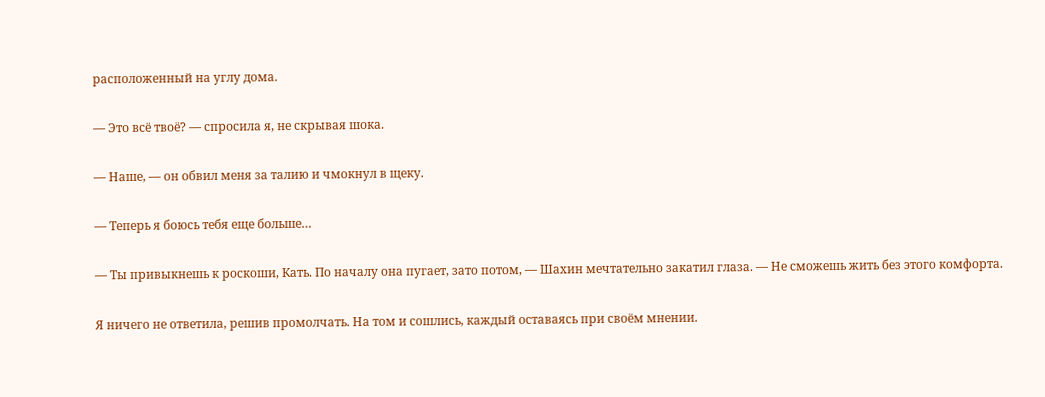расположенный на углу дома.

— Это всё твоё? — спросила я, не скрывая шока.

— Наше, — он обвил меня за талию и чмокнул в щеку.

— Теперь я боюсь тебя еще больше…

— Ты привыкнешь к роскоши, Кать. По началу она пугает, зато потом, — Шахин мечтательно закатил глаза. — Не сможешь жить без этого комфорта.

Я ничего не ответила, решив промолчать. На том и сошлись, каждый оставаясь при своём мнении.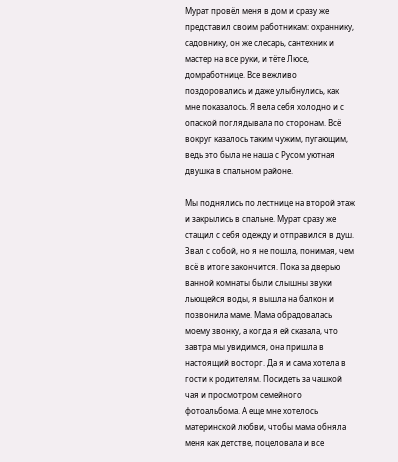Мурат провёл меня в дом и сразу же представил своим работникам: охраннику, садовнику, он же слесарь, сантехник и мастер на все руки, и тёте Люсе, домработнице. Все вежливо поздоровались и даже улыбнулись, как мне показалось. Я вела себя холодно и с опаской поглядывала по сторонам. Всё вокруг казалось таким чужим, пугающим, ведь это была не наша с Русом уютная двушка в спальном районе.

Мы поднялись по лестнице на второй этаж и закрылись в спальне. Мурат сразу же стащил с себя одежду и отправился в душ. Звал с собой, но я не пошла, понимая, чем всё в итоге закончится. Пока за дверью ванной комнаты были слышны звуки льющейся воды, я вышла на балкон и позвонила маме. Мама обрадовалась моему звонку, а когда я ей сказала, что завтра мы увидимся, она пришла в настоящий восторг. Да я и сама хотела в гости к родителям. Посидеть за чашкой чая и просмотром семейного фотоальбома. А еще мне хотелось материнской любви, чтобы мама обняла меня как детстве, поцеловала и все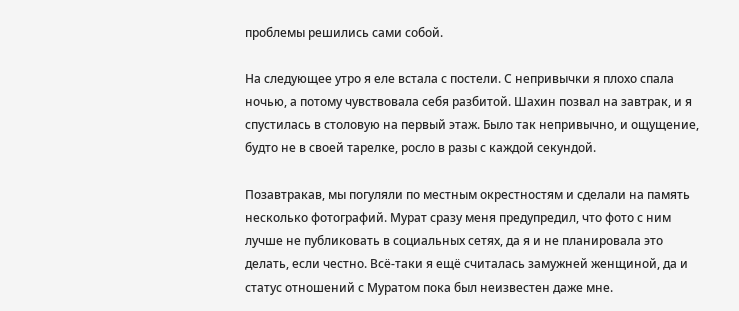проблемы решились сами собой.

На следующее утро я еле встала с постели. С непривычки я плохо спала ночью, а потому чувствовала себя разбитой. Шахин позвал на завтрак, и я спустилась в столовую на первый этаж. Было так непривычно, и ощущение, будто не в своей тарелке, росло в разы с каждой секундой.

Позавтракав, мы погуляли по местным окрестностям и сделали на память несколько фотографий. Мурат сразу меня предупредил, что фото с ним лучше не публиковать в социальных сетях, да я и не планировала это делать, если честно. Всё-таки я ещё считалась замужней женщиной, да и статус отношений с Муратом пока был неизвестен даже мне.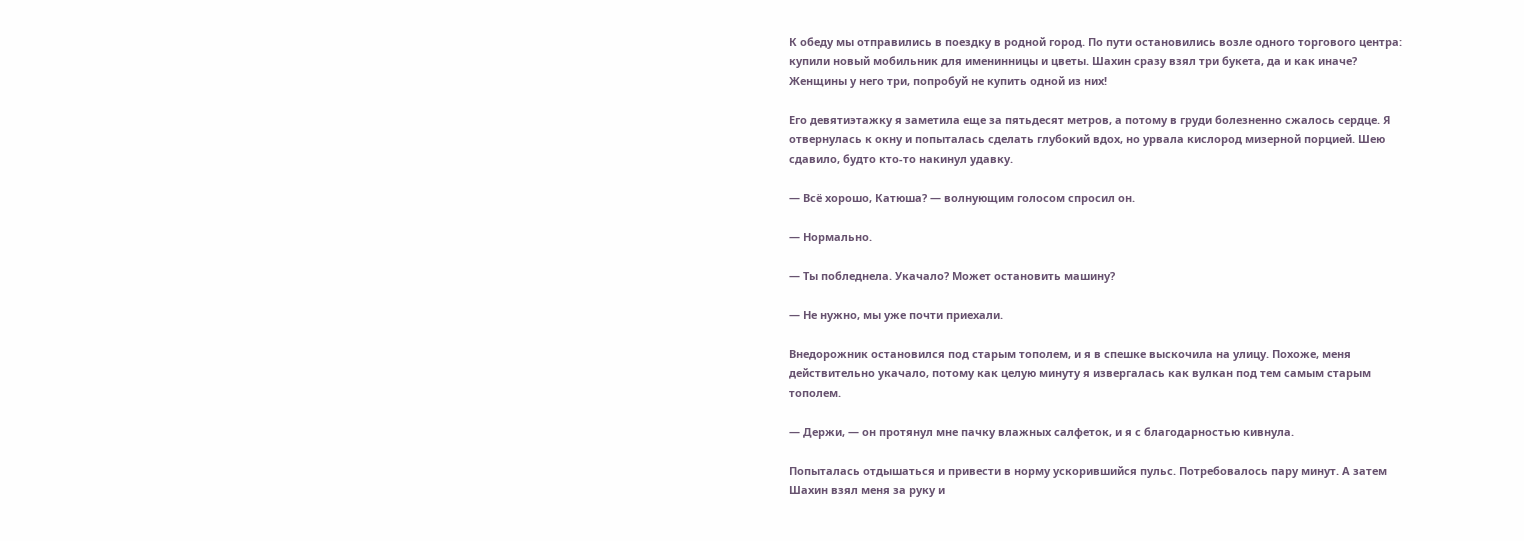К обеду мы отправились в поездку в родной город. По пути остановились возле одного торгового центра: купили новый мобильник для именинницы и цветы. Шахин сразу взял три букета, да и как иначе? Женщины у него три, попробуй не купить одной из них!

Его девятиэтажку я заметила еще за пятьдесят метров, а потому в груди болезненно сжалось сердце. Я отвернулась к окну и попыталась сделать глубокий вдох, но урвала кислород мизерной порцией. Шею сдавило, будто кто-то накинул удавку.

— Всё хорошо, Катюша? — волнующим голосом спросил он.

— Нормально.

— Ты побледнела. Укачало? Может остановить машину?

— Не нужно, мы уже почти приехали.

Внедорожник остановился под старым тополем, и я в спешке выскочила на улицу. Похоже, меня действительно укачало, потому как целую минуту я извергалась как вулкан под тем самым старым тополем.

— Держи, — он протянул мне пачку влажных салфеток, и я с благодарностью кивнула.

Попыталась отдышаться и привести в норму ускорившийся пульс. Потребовалось пару минут. А затем Шахин взял меня за руку и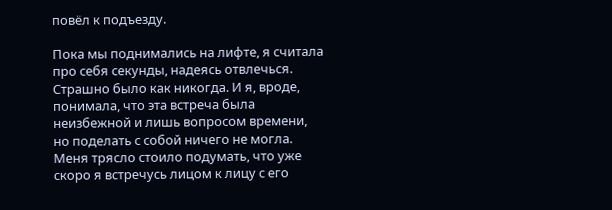повёл к подъезду.

Пока мы поднимались на лифте, я считала про себя секунды, надеясь отвлечься. Страшно было как никогда. И я, вроде, понимала, что эта встреча была неизбежной и лишь вопросом времени, но поделать с собой ничего не могла. Меня трясло стоило подумать, что уже скоро я встречусь лицом к лицу с его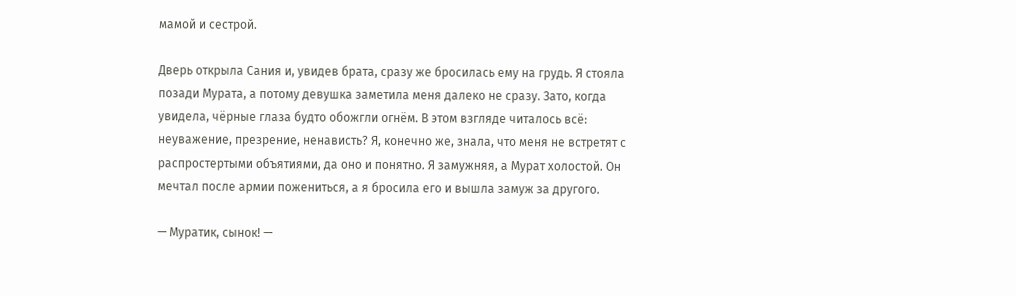мамой и сестрой.

Дверь открыла Сания и, увидев брата, сразу же бросилась ему на грудь. Я стояла позади Мурата, а потому девушка заметила меня далеко не сразу. Зато, когда увидела, чёрные глаза будто обожгли огнём. В этом взгляде читалось всё: неуважение, презрение, ненависть? Я, конечно же, знала, что меня не встретят с распростертыми объятиями, да оно и понятно. Я замужняя, а Мурат холостой. Он мечтал после армии пожениться, а я бросила его и вышла замуж за другого.

— Муратик, сынок! —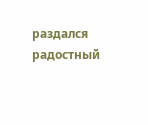раздался радостный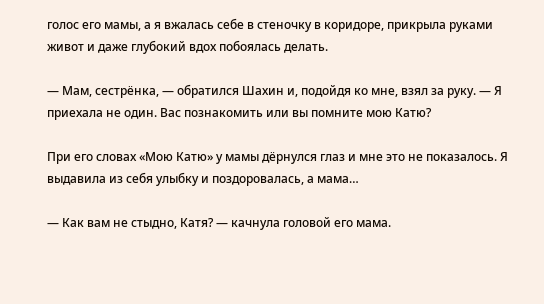голос его мамы, а я вжалась себе в стеночку в коридоре, прикрыла руками живот и даже глубокий вдох побоялась делать.

— Мам, сестрёнка, — обратился Шахин и, подойдя ко мне, взял за руку. — Я приехала не один. Вас познакомить или вы помните мою Катю?

При его словах «Мою Катю» у мамы дёрнулся глаз и мне это не показалось. Я выдавила из себя улыбку и поздоровалась, а мама…

— Как вам не стыдно, Катя? — качнула головой его мама.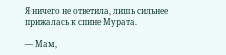Я ничего не ответила, лишь сильнее прижалась к спине Мурата.

— Мам,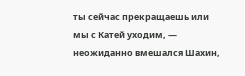ты сейчас прекращаешь или мы с Катей уходим, — неожиданно вмешался Шахин,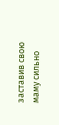заставив свою маму сильно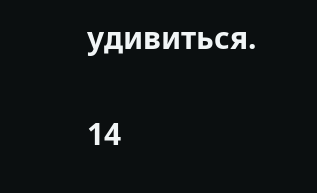удивиться.

14